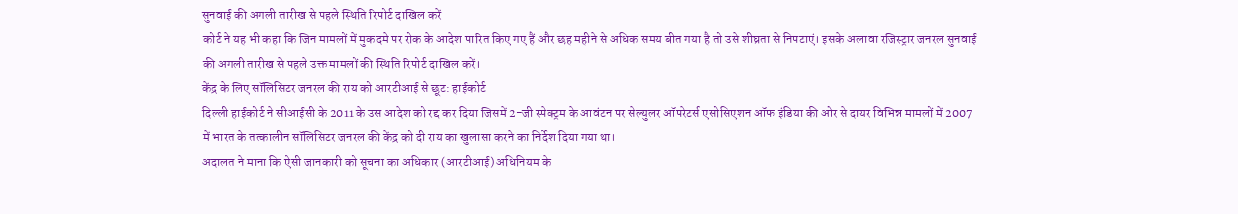सुनवाई की अगली तारीख से पहले स्थिति रिपोर्ट दाखिल करें
कोर्ट ने यह भी कहा कि जिन मामलों में मुकदमे पर रोक के आदेश पारित किए गए हैं और छह महीने से अधिक समय बीत गया है तो उसे शीघ्रता से निपटाएं। इसके अलावा रजिस्ट्रार जनरल सुनवाई की अगली तारीख से पहले उक्त मामलों की स्थिति रिपोर्ट दाखिल करें।
केंद्र के लिए सॉलिसिटर जनरल की राय को आरटीआई से छूट: हाईकोर्ट
दिल्ली हाईकोर्ट ने सीआईसी के 2011 के उस आदेश को रद्द कर दिया जिसमें 2-जी स्पेक्ट्रम के आवंटन पर सेल्युलर ऑपरेटर्स एसोसिएशन ऑफ इंडिया की ओर से दायर विभिन्न मामलों में 2007 में भारत के तत्कालीन सॉलिसिटर जनरल की केंद्र को दी राय का खुलासा करने का निर्देश दिया गया था।
अदालत ने माना कि ऐसी जानकारी को सूचना का अधिकार (आरटीआई) अधिनियम के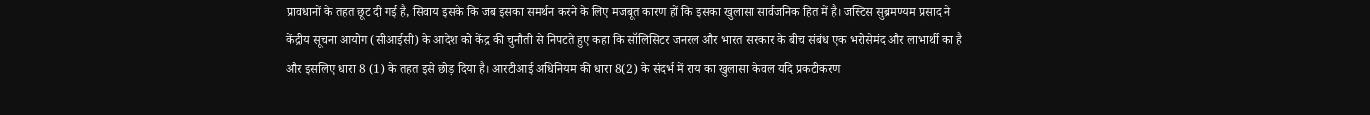प्रावधानों के तहत छूट दी गई है, सिवाय इसके कि जब इसका समर्थन करने के लिए मजबूत कारण हों कि इसका खुलासा सार्वजनिक हित में है। जस्टिस सुब्रमण्यम प्रसाद ने केंद्रीय सूचना आयोग (सीआईसी) के आदेश को केंद्र की चुनौती से निपटते हुए कहा कि सॉलिसिटर जनरल और भारत सरकार के बीच संबंध एक भरोसेमंद और लाभार्थी का है और इसलिए धारा 8 (1) के तहत इसे छोड़ दिया है। आरटीआई अधिनियम की धारा 8(2) के संदर्भ में राय का खुलासा केवल यदि प्रकटीकरण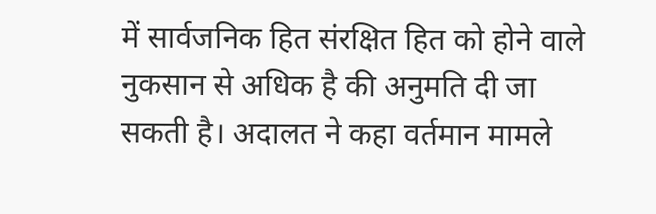में सार्वजनिक हित संरक्षित हित को होने वाले नुकसान से अधिक है की अनुमति दी जा सकती है। अदालत ने कहा वर्तमान मामले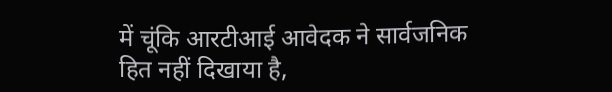में चूंकि आरटीआई आवेदक ने सार्वजनिक हित नहीं दिखाया है,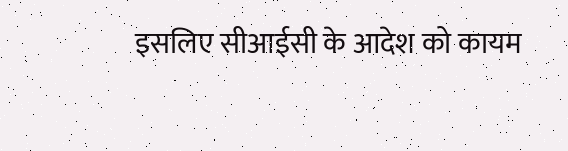इसलिए सीआईसी के आदेश को कायम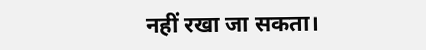नहीं रखा जा सकता।